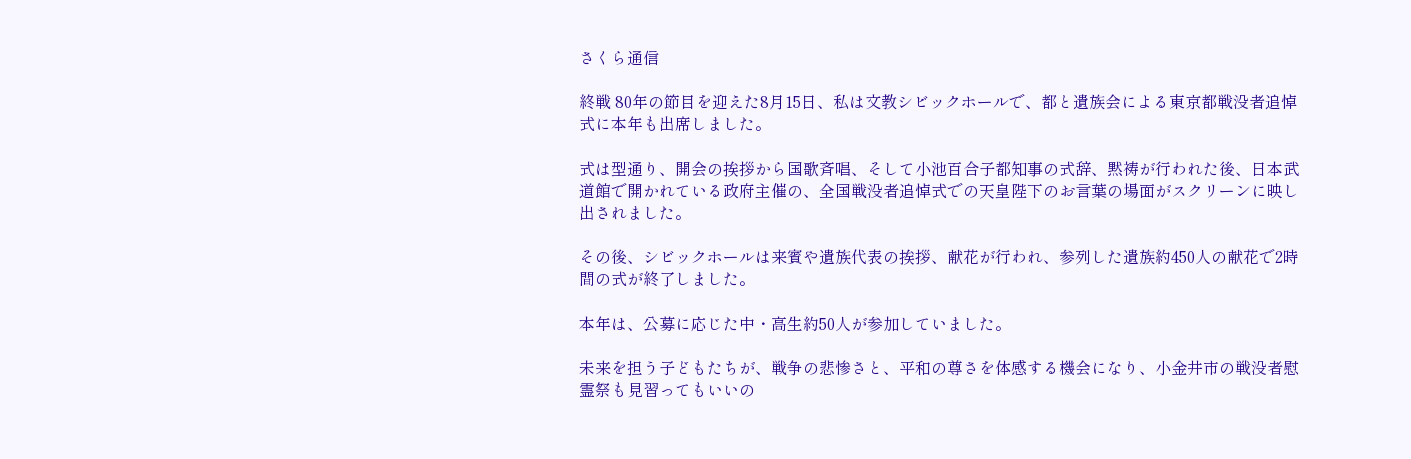さくら通信

終戦 80年の節目を迎えた8月15日、私は文教シビックホールで、都と遺族会による東京都戦没者追悼式に本年も出席しました。

式は型通り、開会の挨拶から国歌斉唱、そして小池百合子都知事の式辞、黙祷が行われた後、日本武道館で開かれている政府主催の、全国戦没者追悼式での天皇陛下のお言葉の場面がスクリーンに映し出されました。

その後、シビックホールは来賓や遺族代表の挨拶、献花が行われ、参列した遺族約450人の献花で2時間の式が終了しました。

本年は、公募に応じた中・高生約50人が参加していました。

未来を担う子どもたちが、戦争の悲惨さと、平和の尊さを体感する機会になり、小金井市の戦没者慰霊祭も見習ってもいいの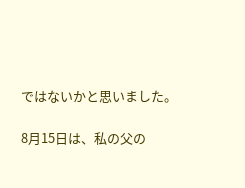ではないかと思いました。

8月15日は、私の父の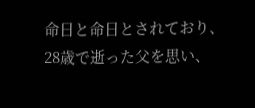命日と命日とされており、28歳で逝った父を思い、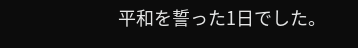平和を誓った1日でした。